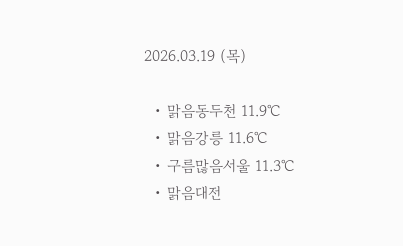2026.03.19 (목)

  • 맑음동두천 11.9℃
  • 맑음강릉 11.6℃
  • 구름많음서울 11.3℃
  • 맑음대전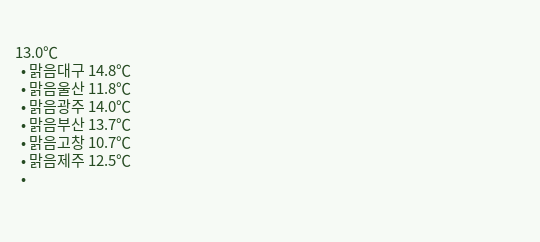13.0℃
  • 맑음대구 14.8℃
  • 맑음울산 11.8℃
  • 맑음광주 14.0℃
  • 맑음부산 13.7℃
  • 맑음고창 10.7℃
  • 맑음제주 12.5℃
  •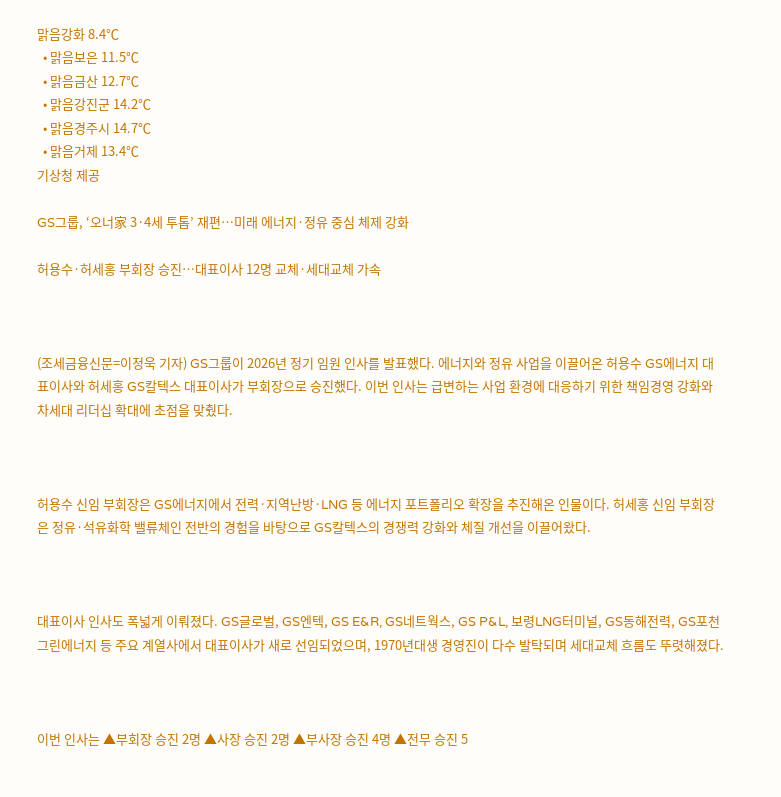맑음강화 8.4℃
  • 맑음보은 11.5℃
  • 맑음금산 12.7℃
  • 맑음강진군 14.2℃
  • 맑음경주시 14.7℃
  • 맑음거제 13.4℃
기상청 제공

GS그룹, ‘오너家 3·4세 투톱’ 재편…미래 에너지·정유 중심 체제 강화

허용수·허세홍 부회장 승진…대표이사 12명 교체·세대교체 가속



(조세금융신문=이정욱 기자) GS그룹이 2026년 정기 임원 인사를 발표했다. 에너지와 정유 사업을 이끌어온 허용수 GS에너지 대표이사와 허세홍 GS칼텍스 대표이사가 부회장으로 승진했다. 이번 인사는 급변하는 사업 환경에 대응하기 위한 책임경영 강화와 차세대 리더십 확대에 초점을 맞췄다.



허용수 신임 부회장은 GS에너지에서 전력·지역난방·LNG 등 에너지 포트폴리오 확장을 추진해온 인물이다. 허세홍 신임 부회장은 정유·석유화학 밸류체인 전반의 경험을 바탕으로 GS칼텍스의 경쟁력 강화와 체질 개선을 이끌어왔다.



대표이사 인사도 폭넓게 이뤄졌다. GS글로벌, GS엔텍, GS E&R, GS네트웍스, GS P&L, 보령LNG터미널, GS동해전력, GS포천그린에너지 등 주요 계열사에서 대표이사가 새로 선임되었으며, 1970년대생 경영진이 다수 발탁되며 세대교체 흐름도 뚜렷해졌다.



이번 인사는 ▲부회장 승진 2명 ▲사장 승진 2명 ▲부사장 승진 4명 ▲전무 승진 5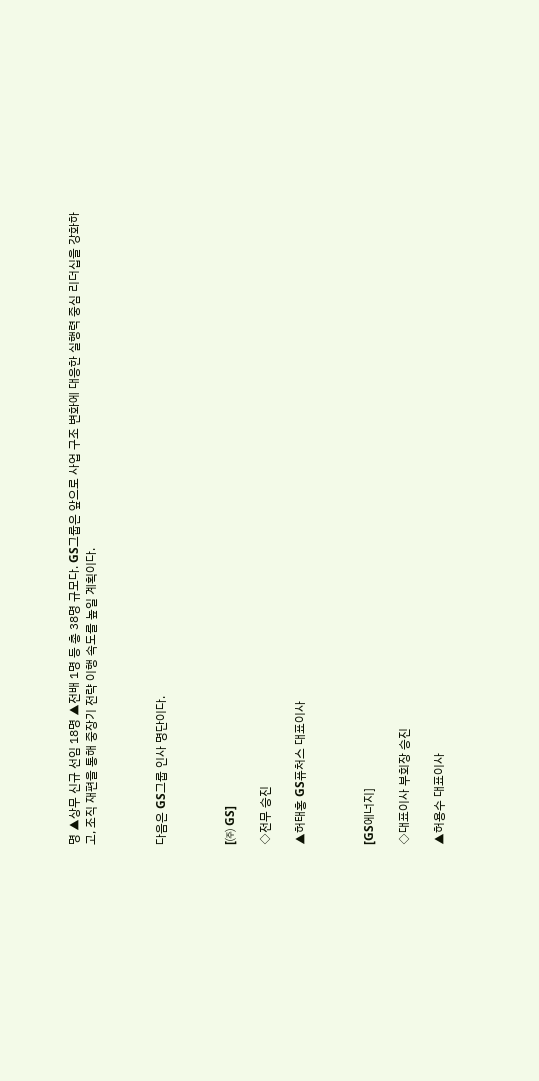명 ▲상무 신규 선임 18명 ▲전배 1명 등 총 38명 규모다. GS그룹은 앞으로 사업 구조 변화에 대응한 실행력 중심 리더십을 강화하고, 조직 재편을 통해 중장기 전략 이행 속도를 높일 계획이다.



다음은 GS그룹 인사 명단이다.



[㈜ GS]

◇전무 승진

▲허태홍 GS퓨처스 대표이사



[GS에너지]

◇대표이사 부회장 승진

▲허용수 대표이사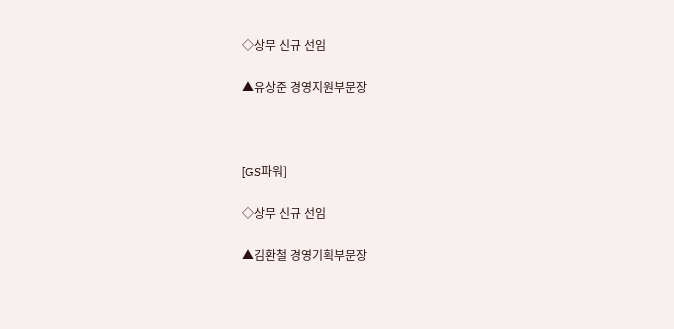◇상무 신규 선임

▲유상준 경영지원부문장



[GS파워]

◇상무 신규 선임

▲김환철 경영기획부문장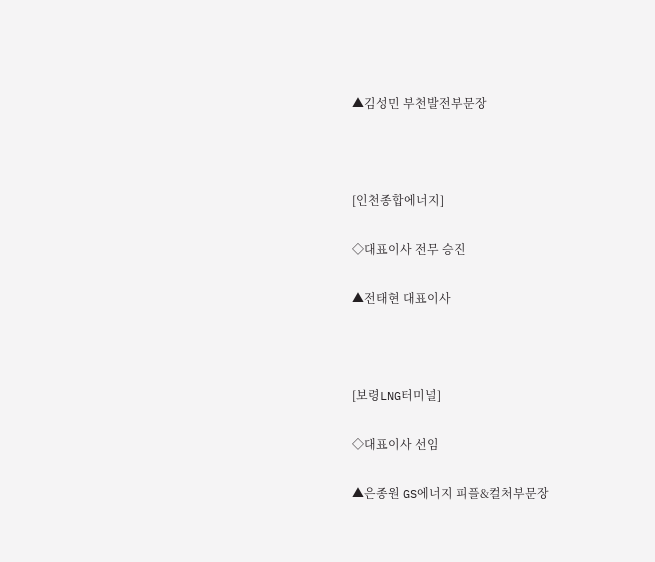▲김성민 부천발전부문장



[인천종합에너지]

◇대표이사 전무 승진

▲전태현 대표이사



[보령LNG터미널]

◇대표이사 선임

▲은종원 GS에너지 피플&컬처부문장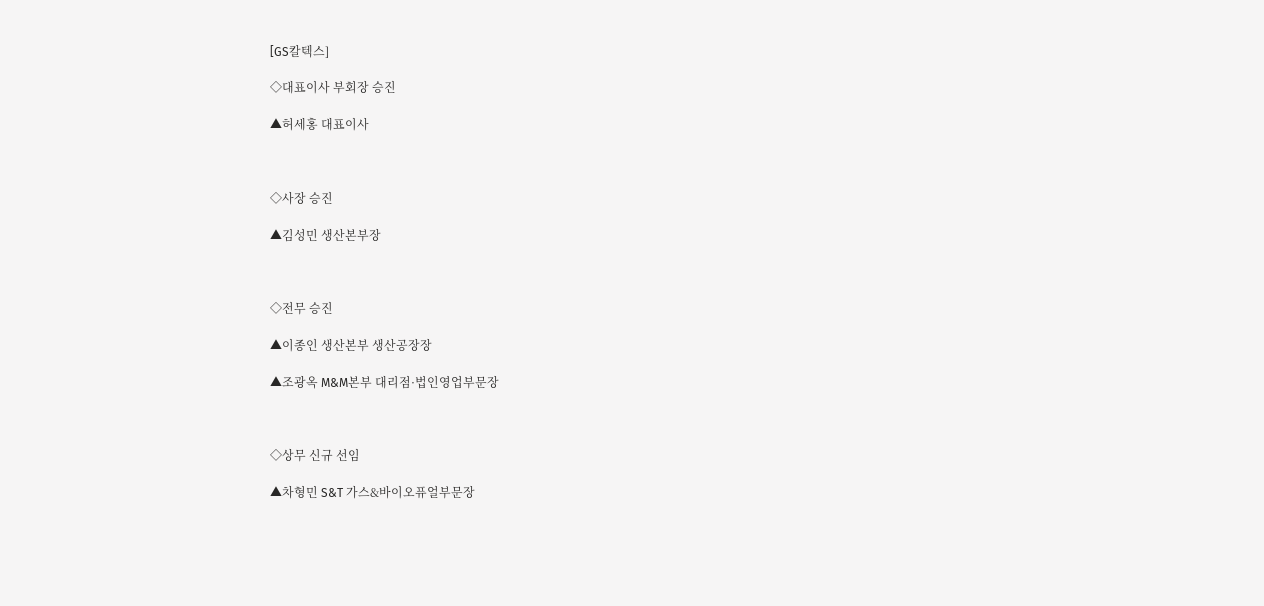[GS칼텍스]

◇대표이사 부회장 승진

▲허세홍 대표이사



◇사장 승진

▲김성민 생산본부장



◇전무 승진

▲이종인 생산본부 생산공장장

▲조광옥 M&M본부 대리점·법인영업부문장



◇상무 신규 선임

▲차형민 S&T 가스&바이오퓨얼부문장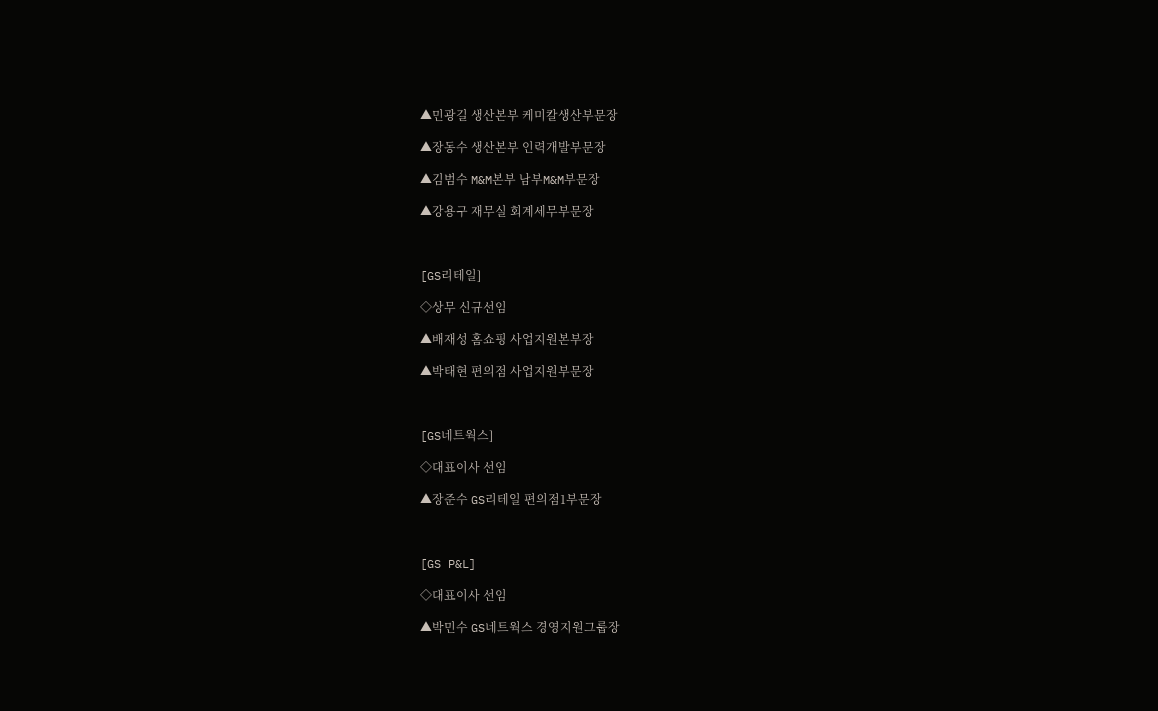▲민광길 생산본부 케미칼생산부문장

▲장동수 생산본부 인력개발부문장

▲김범수 M&M본부 남부M&M부문장

▲강용구 재무실 회계세무부문장



[GS리테일]

◇상무 신규선임

▲배재성 홈쇼핑 사업지원본부장

▲박태현 편의점 사업지원부문장



[GS네트웍스]

◇대표이사 선임

▲장준수 GS리테일 편의점1부문장



[GS P&L]

◇대표이사 선임

▲박민수 GS네트웍스 경영지원그룹장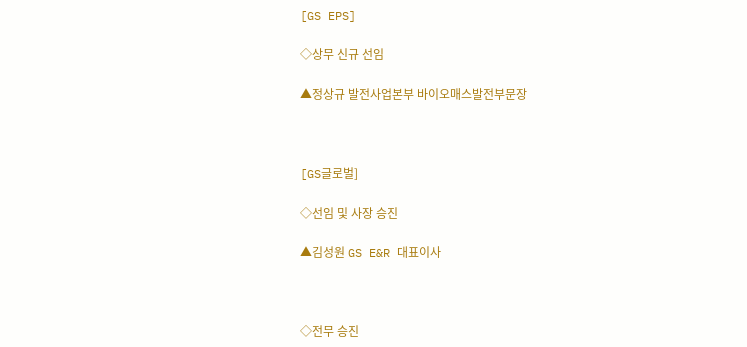[GS EPS]

◇상무 신규 선임

▲정상규 발전사업본부 바이오매스발전부문장



[GS글로벌]

◇선임 및 사장 승진

▲김성원 GS E&R 대표이사



◇전무 승진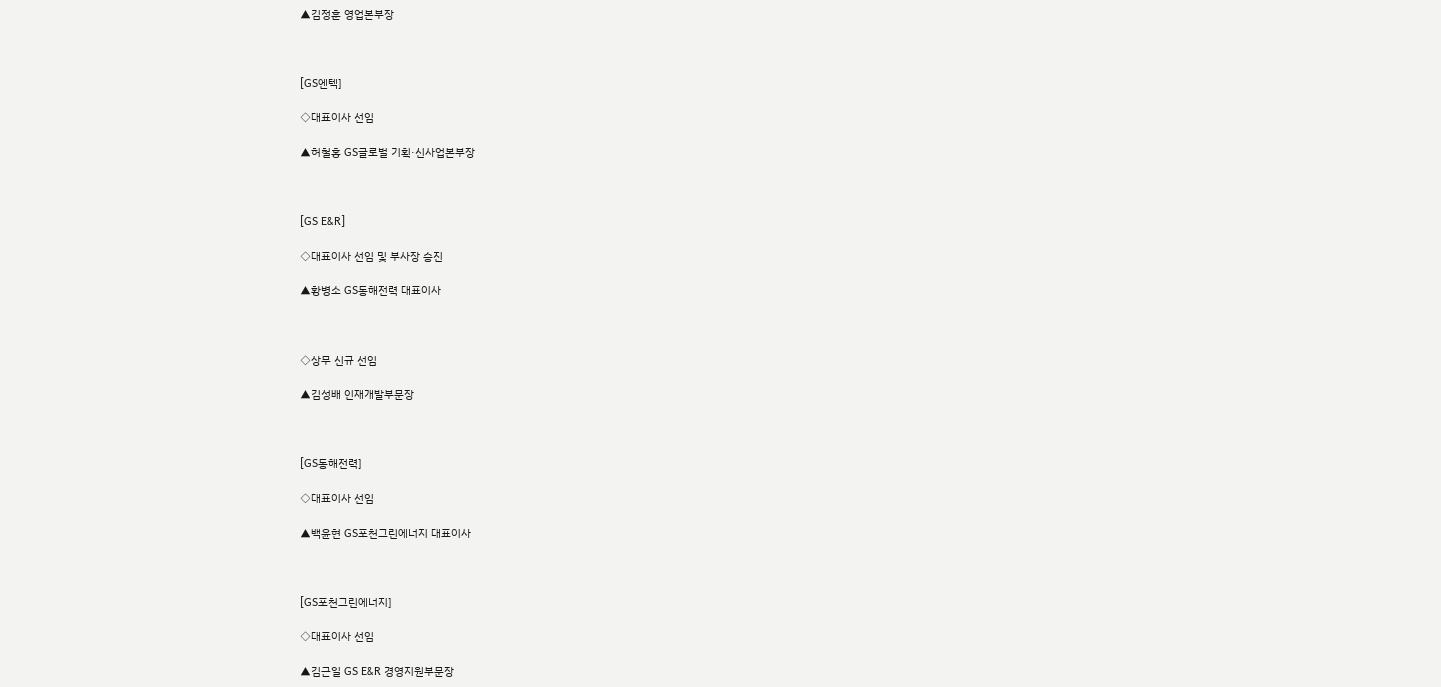▲김정훈 영업본부장



[GS엔텍]

◇대표이사 선임

▲허철홍 GS글로벌 기획·신사업본부장



[GS E&R]

◇대표이사 선임 및 부사장 승진

▲황병소 GS동해전력 대표이사



◇상무 신규 선임

▲김성배 인재개발부문장



[GS동해전력]

◇대표이사 선임

▲백윤현 GS포천그린에너지 대표이사



[GS포천그린에너지]

◇대표이사 선임

▲김근일 GS E&R 경영지원부문장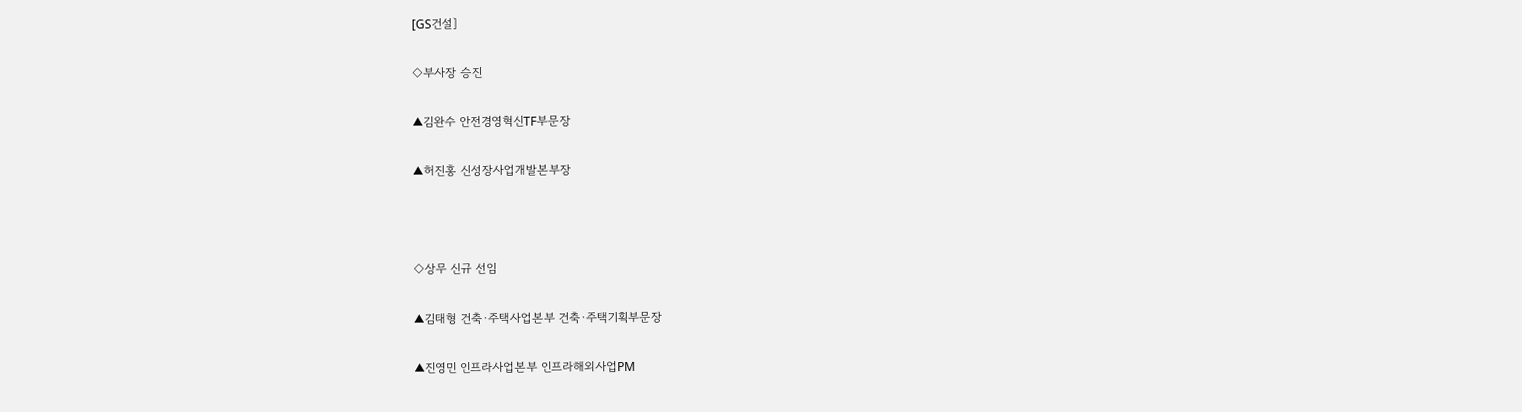[GS건설]

◇부사장 승진

▲김완수 안전경영혁신TF부문장

▲허진홍 신성장사업개발본부장



◇상무 신규 선임

▲김태형 건축·주택사업본부 건축·주택기획부문장

▲진영민 인프라사업본부 인프라해외사업PM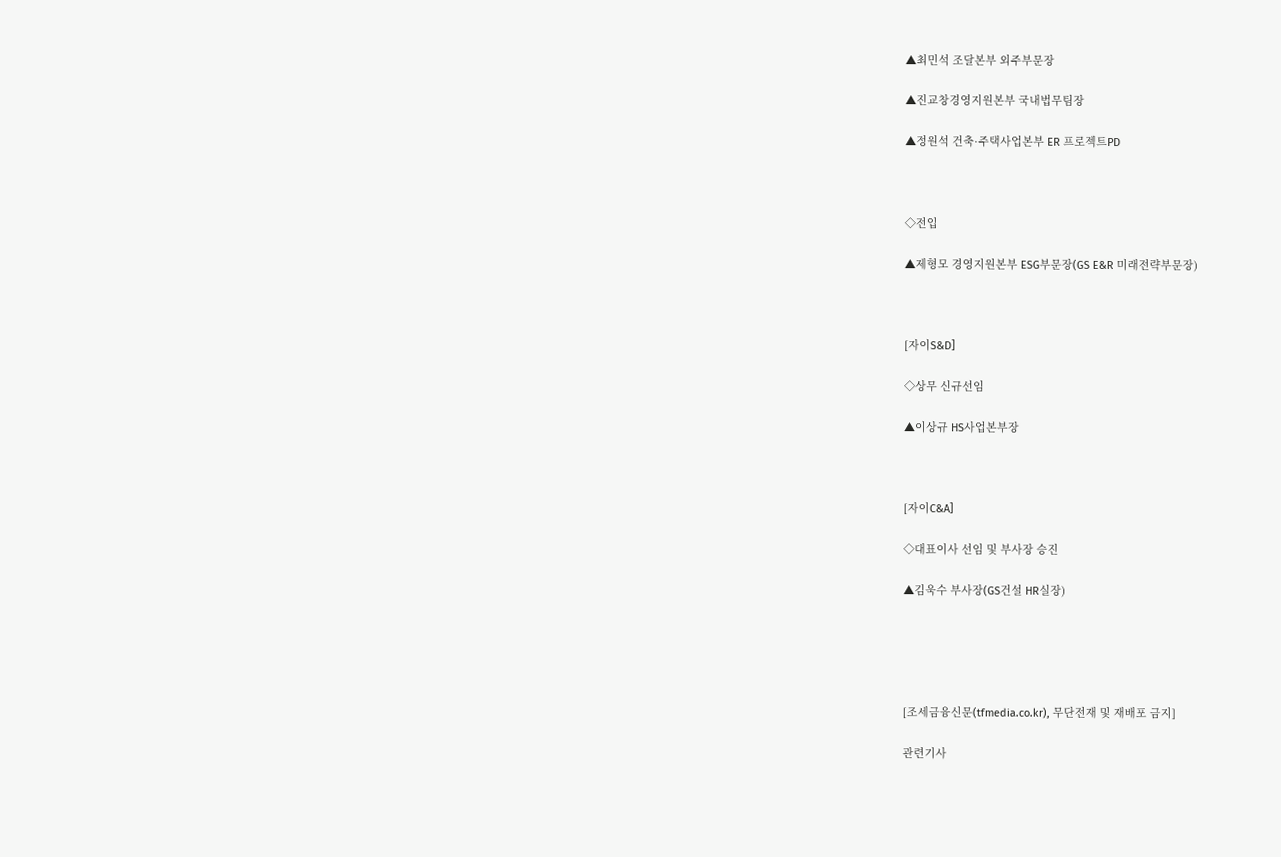▲최민석 조달본부 외주부문장

▲진교창경영지원본부 국내법무팀장

▲정원석 건축·주택사업본부 ER 프로젝트PD



◇전입

▲제형모 경영지원본부 ESG부문장(GS E&R 미래전략부문장)



[자이S&D]

◇상무 신규선임

▲이상규 HS사업본부장



[자이C&A]

◇대표이사 선임 및 부사장 승진

▲김욱수 부사장(GS건설 HR실장)





[조세금융신문(tfmedia.co.kr), 무단전재 및 재배포 금지]

관련기사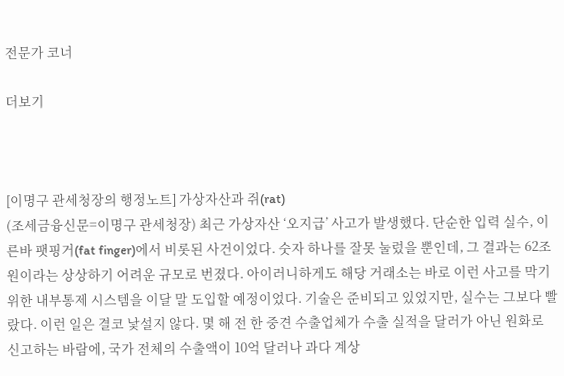전문가 코너

더보기



[이명구 관세청장의 행정노트] 가상자산과 쥐(rat)
(조세금융신문=이명구 관세청장) 최근 가상자산 ‘오지급’ 사고가 발생했다. 단순한 입력 실수, 이른바 팻핑거(fat finger)에서 비롯된 사건이었다. 숫자 하나를 잘못 눌렀을 뿐인데, 그 결과는 62조 원이라는 상상하기 어려운 규모로 번졌다. 아이러니하게도 해당 거래소는 바로 이런 사고를 막기 위한 내부통제 시스템을 이달 말 도입할 예정이었다. 기술은 준비되고 있었지만, 실수는 그보다 빨랐다. 이런 일은 결코 낯설지 않다. 몇 해 전 한 중견 수출업체가 수출 실적을 달러가 아닌 원화로 신고하는 바람에, 국가 전체의 수출액이 10억 달러나 과다 계상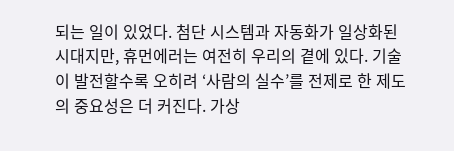되는 일이 있었다. 첨단 시스템과 자동화가 일상화된 시대지만, 휴먼에러는 여전히 우리의 곁에 있다. 기술이 발전할수록 오히려 ‘사람의 실수’를 전제로 한 제도의 중요성은 더 커진다. 가상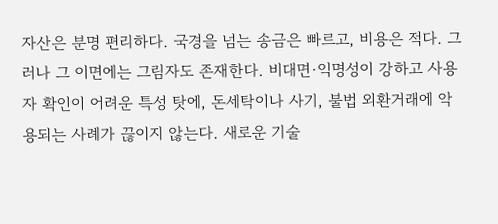자산은 분명 편리하다. 국경을 넘는 송금은 빠르고, 비용은 적다. 그러나 그 이면에는 그림자도 존재한다. 비대면·익명성이 강하고 사용자 확인이 어려운 특성 탓에, 돈세탁이나 사기, 불법 외환거래에 악용되는 사례가 끊이지 않는다. 새로운 기술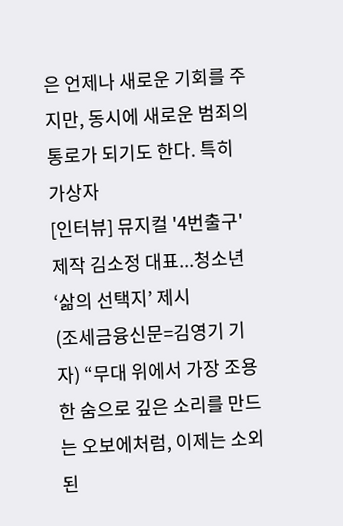은 언제나 새로운 기회를 주지만, 동시에 새로운 범죄의 통로가 되기도 한다. 특히 가상자
[인터뷰] 뮤지컬 '4번출구' 제작 김소정 대표...청소년 ‘삶의 선택지’ 제시
(조세금융신문=김영기 기자) “무대 위에서 가장 조용한 숨으로 깊은 소리를 만드는 오보에처럼, 이제는 소외된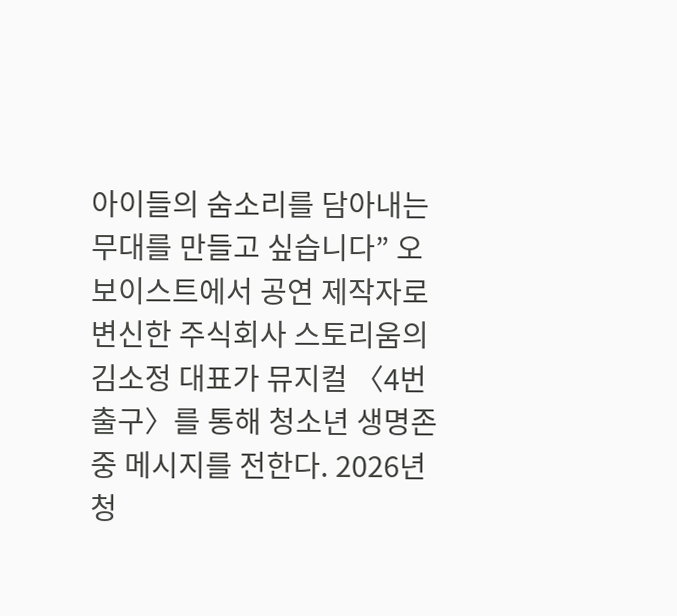아이들의 숨소리를 담아내는 무대를 만들고 싶습니다” 오보이스트에서 공연 제작자로 변신한 주식회사 스토리움의 김소정 대표가 뮤지컬 〈4번 출구〉를 통해 청소년 생명존중 메시지를 전한다. 2026년 청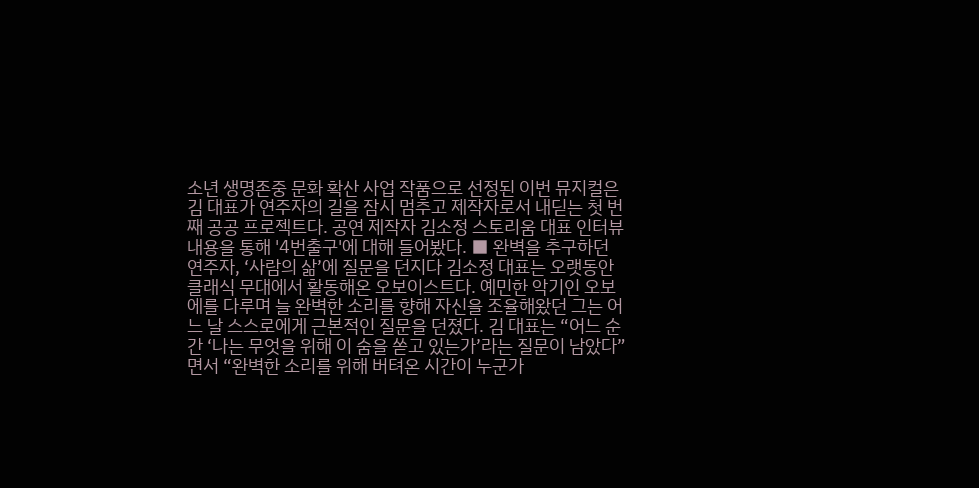소년 생명존중 문화 확산 사업 작품으로 선정된 이번 뮤지컬은 김 대표가 연주자의 길을 잠시 멈추고 제작자로서 내딛는 첫 번째 공공 프로젝트다. 공연 제작자 김소정 스토리움 대표 인터뷰 내용을 통해 '4번출구'에 대해 들어봤다. ■ 완벽을 추구하던 연주자, ‘사람의 삶’에 질문을 던지다 김소정 대표는 오랫동안 클래식 무대에서 활동해온 오보이스트다. 예민한 악기인 오보에를 다루며 늘 완벽한 소리를 향해 자신을 조율해왔던 그는 어느 날 스스로에게 근본적인 질문을 던졌다. 김 대표는 “어느 순간 ‘나는 무엇을 위해 이 숨을 쏟고 있는가’라는 질문이 남았다”면서 “완벽한 소리를 위해 버텨온 시간이 누군가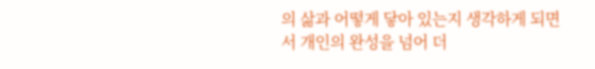의 삶과 어떻게 닿아 있는지 생각하게 되면서 개인의 완성을 넘어 더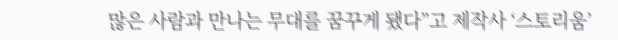많은 사람과 만나는 무대를 꿈꾸게 됐다”고 제작사 ‘스토리움’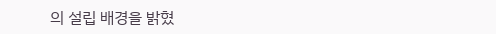의 설립 배경을 밝혔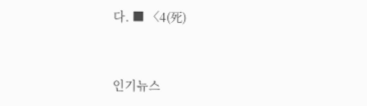다. ■ 〈4(死)


인기뉴스